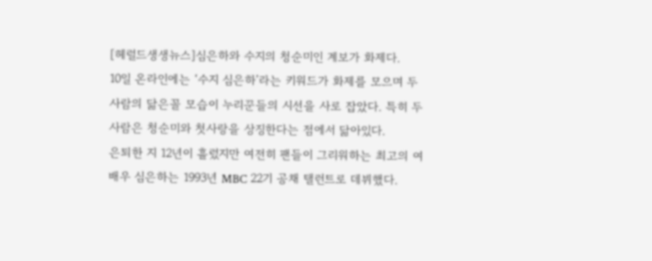[헤럴드생생뉴스]심은하와 수지의 청순미인 계보가 화제다.
10일 온라인에는 ‘수지 심은하’라는 키워드가 화제를 모으며 두 사람의 닮은꼴 모습이 누리꾼들의 시선을 사로 잡았다. 특히 두 사람은 청순미와 첫사랑을 상징한다는 점에서 닮아있다.
은퇴한 지 12년이 흘렀지만 여전히 팬들이 그리워하는 최고의 여배우 심은하는 1993년 MBC 22기 공채 탤런트로 데뷔했다.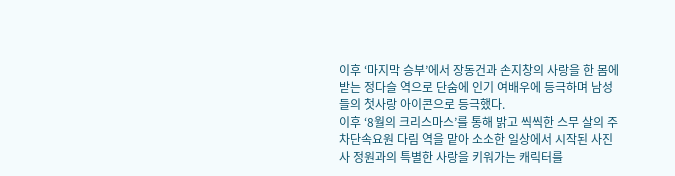이후 ‘마지막 승부’에서 장동건과 손지창의 사랑을 한 몸에 받는 정다슬 역으로 단숨에 인기 여배우에 등극하며 남성들의 첫사랑 아이콘으로 등극했다.
이후 ‘8월의 크리스마스’를 통해 밝고 씩씩한 스무 살의 주차단속요원 다림 역을 맡아 소소한 일상에서 시작된 사진사 정원과의 특별한 사랑을 키워가는 캐릭터를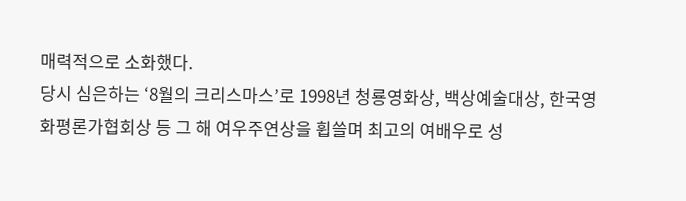매력적으로 소화했다.
당시 심은하는 ‘8월의 크리스마스’로 1998년 청룡영화상, 백상예술대상, 한국영화평론가협회상 등 그 해 여우주연상을 휩쓸며 최고의 여배우로 성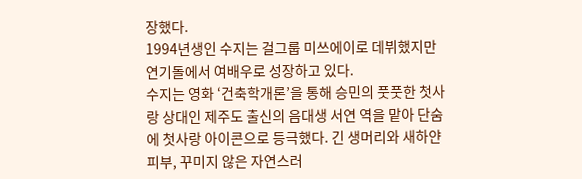장했다.
1994년생인 수지는 걸그룹 미쓰에이로 데뷔했지만 연기돌에서 여배우로 성장하고 있다.
수지는 영화 ‘건축학개론’을 통해 승민의 풋풋한 첫사랑 상대인 제주도 출신의 음대생 서연 역을 맡아 단숨에 첫사랑 아이콘으로 등극했다. 긴 생머리와 새하얀 피부, 꾸미지 않은 자연스러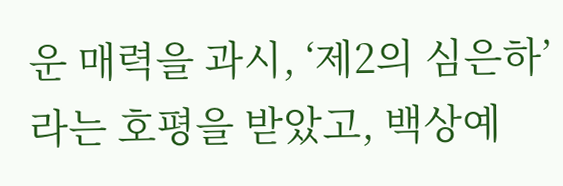운 매력을 과시, ‘제2의 심은하’라는 호평을 받았고, 백상예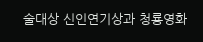술대상 신인연기상과 청룡영화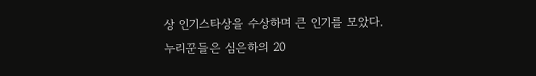상 인기스타상을 수상하며 큰 인기를 모았다.
누리꾼들은 심은하의 20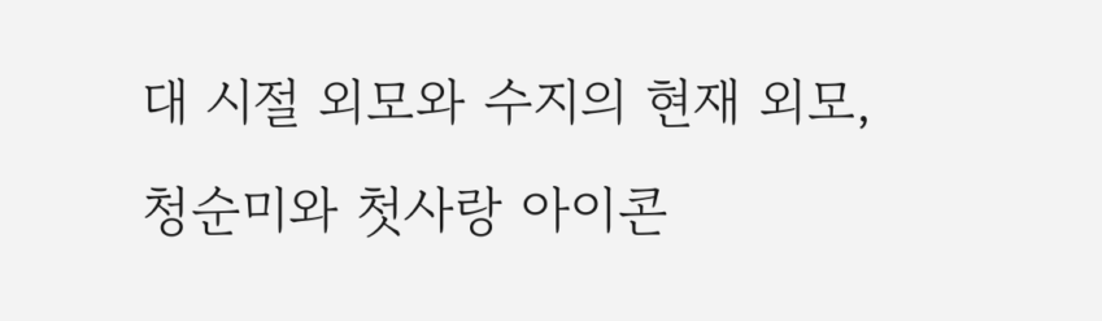대 시절 외모와 수지의 현재 외모, 청순미와 첫사랑 아이콘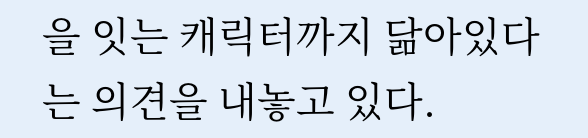을 잇는 캐릭터까지 닮아있다는 의견을 내놓고 있다.